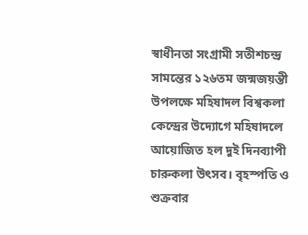স্বাধীনতা সংগ্রামী সতীশচন্দ্র সামন্তের ১২৬তম জন্মজয়ন্তী উপলক্ষে মহিষাদল বিশ্বকলা কেন্দ্রের উদ্যোগে মহিষাদলে আয়োজিত হল দুই দিনব্যাপী চারুকলা উৎসব। বৃহস্পতি ও শুক্রবার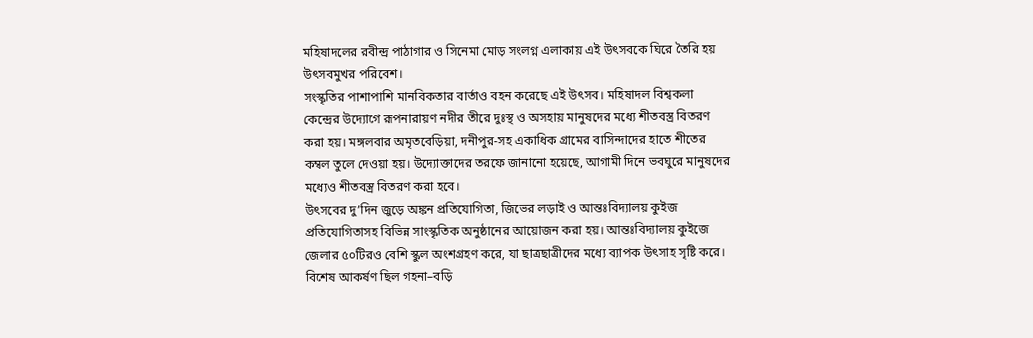মহিষাদলের রবীন্দ্র পাঠাগার ও সিনেমা মোড় সংলগ্ন এলাকায় এই উৎসবকে ঘিরে তৈরি হয় উৎসবমুখর পরিবেশ।
সংস্কৃতির পাশাপাশি মানবিকতার বার্তাও বহন করেছে এই উৎসব। মহিষাদল বিশ্বকলা কেন্দ্রের উদ্যোগে রূপনারায়ণ নদীর তীরে দুঃস্থ ও অসহায় মানুষদের মধ্যে শীতবস্ত্র বিতরণ করা হয়। মঙ্গলবার অমৃতবেড়িয়া, দনীপুর-সহ একাধিক গ্রামের বাসিন্দাদের হাতে শীতের কম্বল তুলে দেওয়া হয়। উদ্যোক্তাদের তরফে জানানো হয়েছে, আগামী দিনে ভবঘুরে মানুষদের মধ্যেও শীতবস্ত্র বিতরণ করা হবে।
উৎসবের দু’দিন জুড়ে অঙ্কন প্রতিযোগিতা, জিভের লড়াই ও আন্তঃবিদ্যালয় কুইজ প্রতিযোগিতাসহ বিভিন্ন সাংস্কৃতিক অনুষ্ঠানের আয়োজন করা হয়। আন্তঃবিদ্যালয় কুইজে জেলার ৫০টিরও বেশি স্কুল অংশগ্রহণ করে, যা ছাত্রছাত্রীদের মধ্যে ব্যাপক উৎসাহ সৃষ্টি করে।
বিশেষ আকর্ষণ ছিল গহনা–বড়ি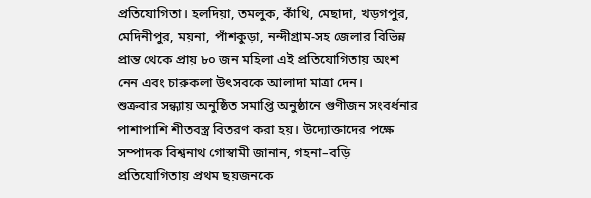প্রতিযোগিতা। হলদিয়া, তমলুক, কাঁথি, মেছাদা, খড়গপুর, মেদিনীপুর, ময়না, পাঁশকুড়া, নন্দীগ্রাম-সহ জেলার বিভিন্ন প্রান্ত থেকে প্রায় ৮০ জন মহিলা এই প্রতিযোগিতায় অংশ নেন এবং চারুকলা উৎসবকে আলাদা মাত্রা দেন।
শুক্রবার সন্ধ্যায় অনুষ্ঠিত সমাপ্তি অনুষ্ঠানে গুণীজন সংবর্ধনার পাশাপাশি শীতবস্ত্র বিতরণ করা হয়। উদ্যোক্তাদের পক্ষে সম্পাদক বিশ্বনাথ গোস্বামী জানান, গহনা–বড়ি প্রতিযোগিতায় প্রথম ছয়জনকে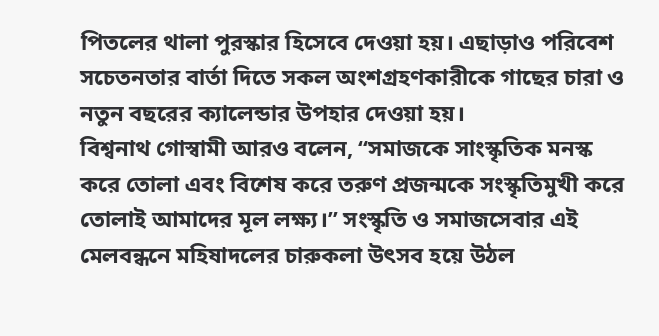পিতলের থালা পুরস্কার হিসেবে দেওয়া হয়। এছাড়াও পরিবেশ সচেতনতার বার্তা দিতে সকল অংশগ্রহণকারীকে গাছের চারা ও নতুন বছরের ক্যালেন্ডার উপহার দেওয়া হয়।
বিশ্বনাথ গোস্বামী আরও বলেন, “সমাজকে সাংস্কৃতিক মনস্ক করে তোলা এবং বিশেষ করে তরুণ প্রজন্মকে সংস্কৃতিমুখী করে তোলাই আমাদের মূল লক্ষ্য।” সংস্কৃতি ও সমাজসেবার এই মেলবন্ধনে মহিষাদলের চারুকলা উৎসব হয়ে উঠল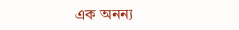এক অনন্য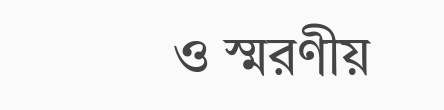ও স্মরণীয়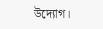উদ্যোগ।